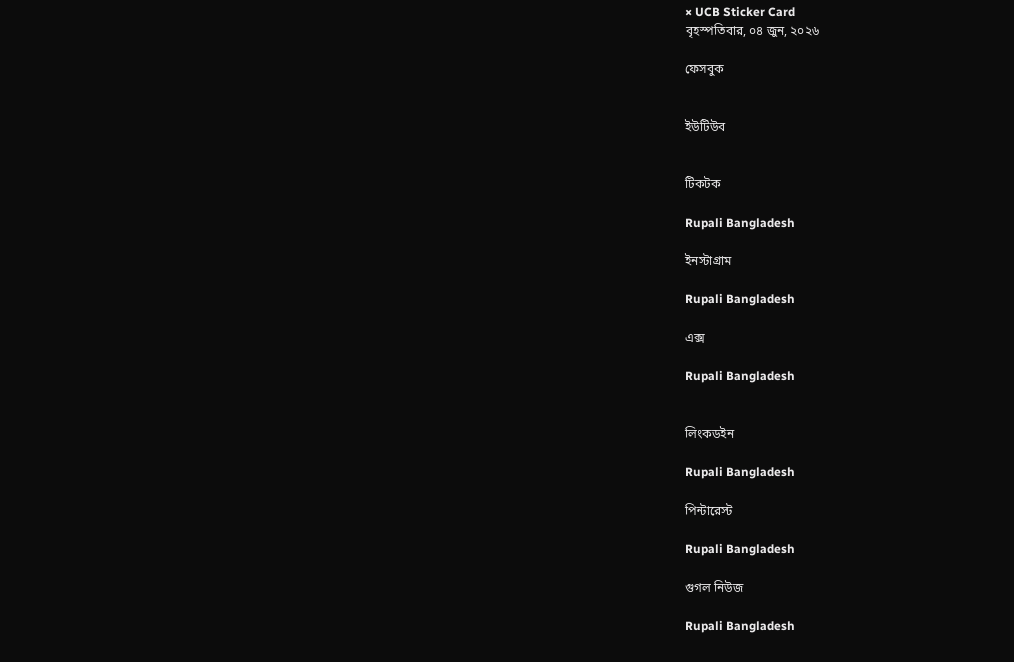× UCB Sticker Card
বৃহস্পতিবার, ০৪ জুন, ২০২৬

ফেসবুক


ইউটিউব


টিকটক

Rupali Bangladesh

ইনস্টাগ্রাম

Rupali Bangladesh

এক্স

Rupali Bangladesh


লিংকডইন

Rupali Bangladesh

পিন্টারেস্ট

Rupali Bangladesh

গুগল নিউজ

Rupali Bangladesh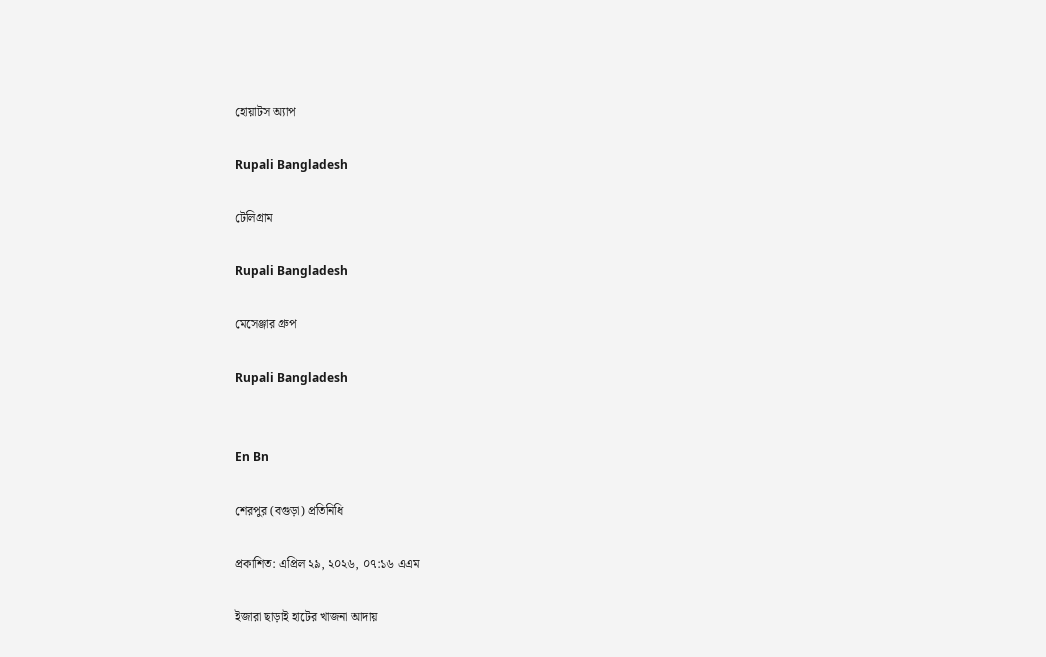হোয়াটস অ্যাপ

Rupali Bangladesh

টেলিগ্রাম

Rupali Bangladesh

মেসেঞ্জার গ্রুপ

Rupali Bangladesh


En Bn

শেরপুর (বগুড়া) প্রতিনিধি

প্রকাশিত: এপ্রিল ২৯, ২০২৬, ০৭:১৬ এএম

ইজারা ছাড়াই হাটের খাজনা আদায়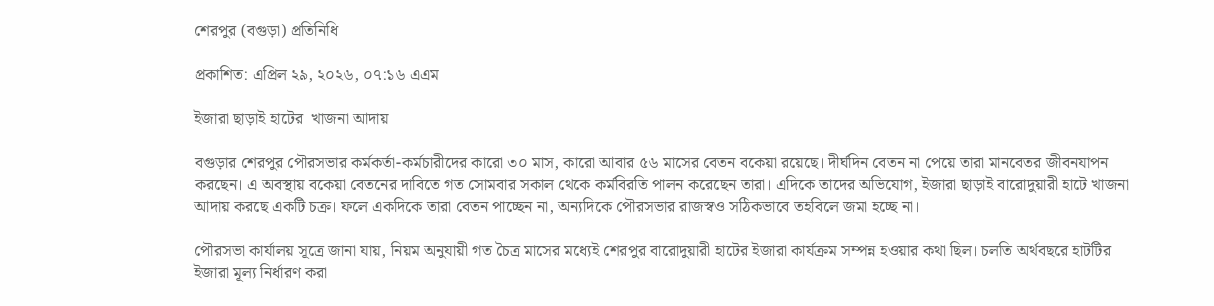শেরপুর (বগুড়া) প্রতিনিধি

প্রকাশিত: এপ্রিল ২৯, ২০২৬, ০৭:১৬ এএম

ইজারা ছাড়াই হাটের  খাজনা আদায়

বগুড়ার শেরপুর পৌরসভার কর্মকর্তা-কর্মচারীদের কারো ৩০ মাস, কারো আবার ৫৬ মাসের বেতন বকেয়া রয়েছে। দীর্ঘদিন বেতন না পেয়ে তারা মানবেতর জীবনযাপন করছেন। এ অবস্থায় বকেয়া বেতনের দাবিতে গত সোমবার সকাল থেকে কর্মবিরতি পালন করেছেন তারা। এদিকে তাদের অভিযোগ, ইজারা ছাড়াই বারোদুয়ারী হাটে খাজনা আদায় করছে একটি চক্র। ফলে একদিকে তারা বেতন পাচ্ছেন না, অন্যদিকে পৌরসভার রাজস্বও সঠিকভাবে তহবিলে জমা হচ্ছে না।

পৌরসভা কার্যালয় সূত্রে জানা যায়, নিয়ম অনুযায়ী গত চৈত্র মাসের মধ্যেই শেরপুর বারোদুয়ারী হাটের ইজারা কার্যক্রম সম্পন্ন হওয়ার কথা ছিল। চলতি অর্থবছরে হাটটির ইজারা মূল্য নির্ধারণ করা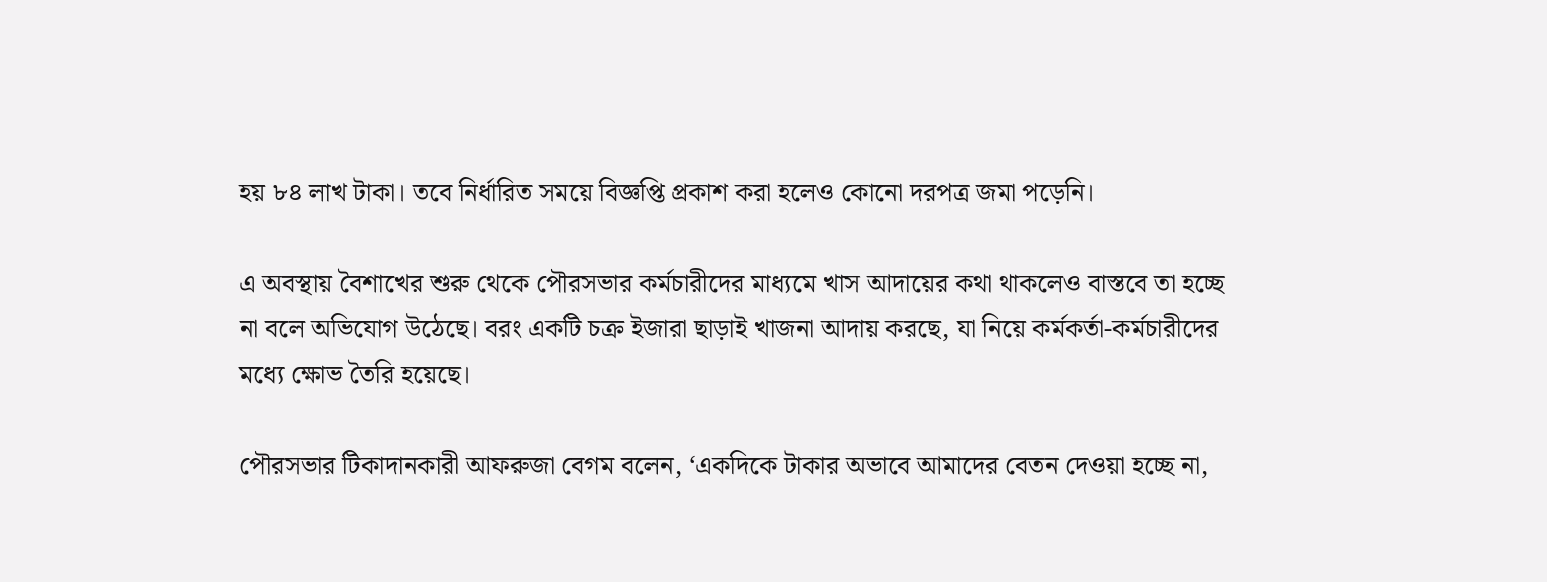হয় ৮৪ লাখ টাকা। তবে নির্ধারিত সময়ে বিজ্ঞপ্তি প্রকাশ করা হলেও কোনো দরপত্র জমা পড়েনি।

এ অবস্থায় বৈশাখের শুরু থেকে পৌরসভার কর্মচারীদের মাধ্যমে খাস আদায়ের কথা থাকলেও বাস্তবে তা হচ্ছে না বলে অভিযোগ উঠেছে। বরং একটি চক্র ইজারা ছাড়াই খাজনা আদায় করছে, যা নিয়ে কর্মকর্তা-কর্মচারীদের মধ্যে ক্ষোভ তৈরি হয়েছে।

পৌরসভার টিকাদানকারী আফরুজা বেগম বলেন, ‘একদিকে টাকার অভাবে আমাদের বেতন দেওয়া হচ্ছে না,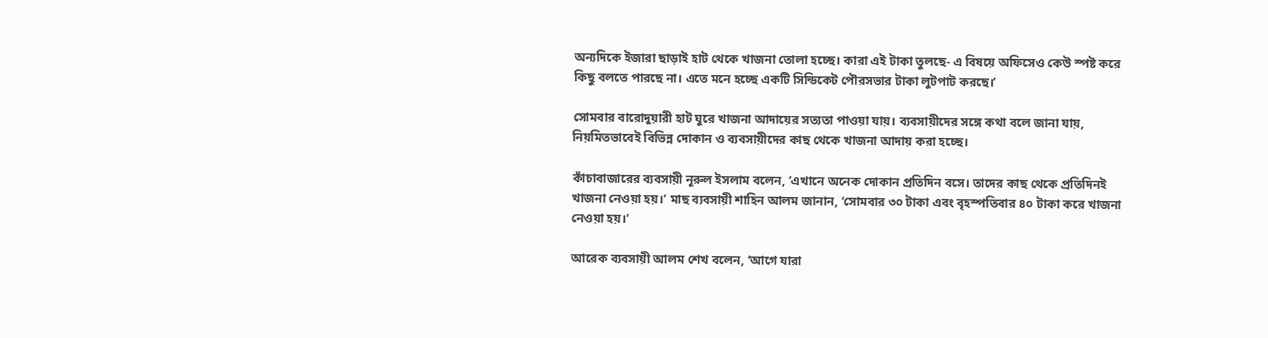অন্যদিকে ইজারা ছাড়াই হাট থেকে খাজনা তোলা হচ্ছে। কারা এই টাকা তুলছে- এ বিষয়ে অফিসেও কেউ স্পষ্ট করে কিছু বলতে পারছে না। এতে মনে হচ্ছে একটি সিন্ডিকেট পৌরসভার টাকা লুটপাট করছে।’

সোমবার বারোদুয়ারী হাট ঘুরে খাজনা আদায়ের সত্যতা পাওয়া যায়। ব্যবসায়ীদের সঙ্গে কথা বলে জানা যায়, নিয়মিতভাবেই বিভিন্ন দোকান ও ব্যবসায়ীদের কাছ থেকে খাজনা আদায় করা হচ্ছে।

কাঁচাবাজারের ব্যবসায়ী নূরুল ইসলাম বলেন, ‘এখানে অনেক দোকান প্রতিদিন বসে। তাদের কাছ থেকে প্রতিদিনই খাজনা নেওয়া হয়।’ মাছ ব্যবসায়ী শাহিন আলম জানান, ‘সোমবার ৩০ টাকা এবং বৃহস্পতিবার ৪০ টাকা করে খাজনা নেওয়া হয়।’

আরেক ব্যবসায়ী আলম শেখ বলেন, ‘আগে যারা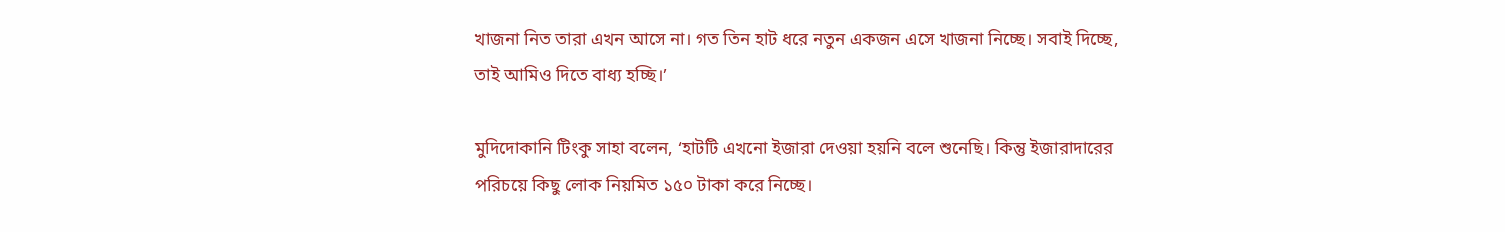খাজনা নিত তারা এখন আসে না। গত তিন হাট ধরে নতুন একজন এসে খাজনা নিচ্ছে। সবাই দিচ্ছে, তাই আমিও দিতে বাধ্য হচ্ছি।’

মুদিদোকানি টিংকু সাহা বলেন, ‘হাটটি এখনো ইজারা দেওয়া হয়নি বলে শুনেছি। কিন্তু ইজারাদারের পরিচয়ে কিছু লোক নিয়মিত ১৫০ টাকা করে নিচ্ছে।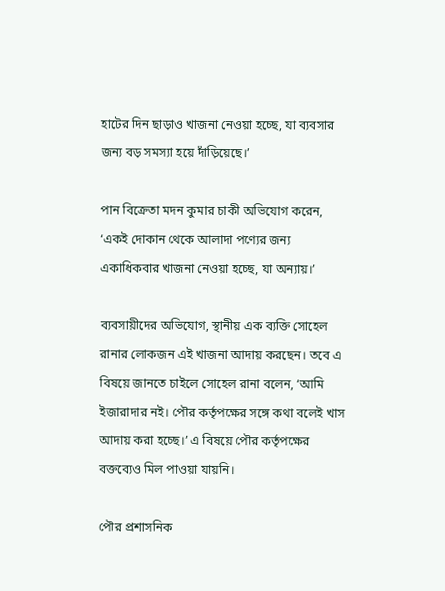হাটের দিন ছাড়াও খাজনা নেওয়া হচ্ছে, যা ব্যবসার জন্য বড় সমস্যা হয়ে দাঁড়িয়েছে।’

পান বিক্রেতা মদন কুমার চাকী অভিযোগ করেন, ‘একই দোকান থেকে আলাদা পণ্যের জন্য একাধিকবার খাজনা নেওয়া হচ্ছে, যা অন্যায়।’

ব্যবসায়ীদের অভিযোগ, স্থানীয় এক ব্যক্তি সোহেল রানার লোকজন এই খাজনা আদায় করছেন। তবে এ বিষয়ে জানতে চাইলে সোহেল রানা বলেন, ‘আমি ইজারাদার নই। পৌর কর্তৃপক্ষের সঙ্গে কথা বলেই খাস আদায় করা হচ্ছে।’ এ বিষয়ে পৌর কর্তৃপক্ষের বক্তব্যেও মিল পাওয়া যায়নি।

পৌর প্রশাসনিক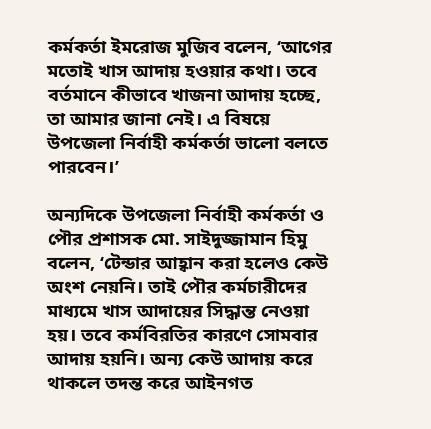কর্মকর্তা ইমরোজ মুজিব বলেন, ‘আগের মতোই খাস আদায় হওয়ার কথা। তবে বর্তমানে কীভাবে খাজনা আদায় হচ্ছে, তা আমার জানা নেই। এ বিষয়ে উপজেলা নির্বাহী কর্মকর্তা ভালো বলতে পারবেন।’

অন্যদিকে উপজেলা নির্বাহী কর্মকর্তা ও পৌর প্রশাসক মো. সাইদুজ্জামান হিমু বলেন, ‘টেন্ডার আহ্বান করা হলেও কেউ অংশ নেয়নি। তাই পৌর কর্মচারীদের মাধ্যমে খাস আদায়ের সিদ্ধান্ত নেওয়া হয়। তবে কর্মবিরতির কারণে সোমবার আদায় হয়নি। অন্য কেউ আদায় করে থাকলে তদন্ত করে আইনগত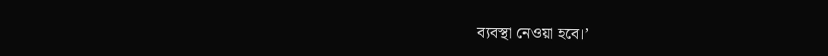ব্যবস্থা নেওয়া হবে।’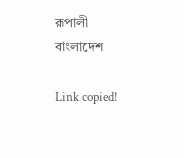রূপালী বাংলাদেশ

Link copied!